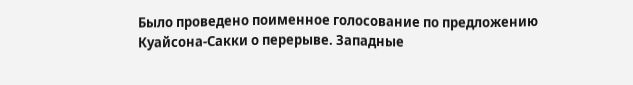Было проведено поименное голосование по предложению Куайсона-Сакки о перерыве. Западные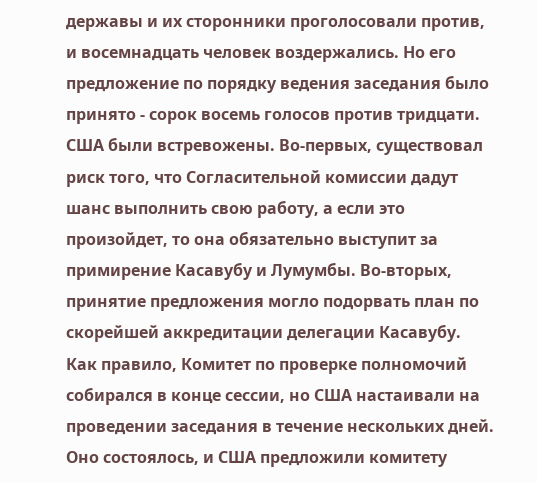державы и их сторонники проголосовали против, и восемнадцать человек воздержались. Но его предложение по порядку ведения заседания было принято - сорок восемь голосов против тридцати.
США были встревожены. Во-первых, существовал риск того, что Согласительной комиссии дадут шанс выполнить свою работу, а если это произойдет, то она обязательно выступит за примирение Касавубу и Лумумбы. Во-вторых, принятие предложения могло подорвать план по скорейшей аккредитации делегации Касавубу.
Как правило, Комитет по проверке полномочий собирался в конце сессии, но США настаивали на проведении заседания в течение нескольких дней. Оно состоялось, и США предложили комитету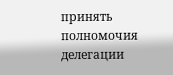принять полномочия делегации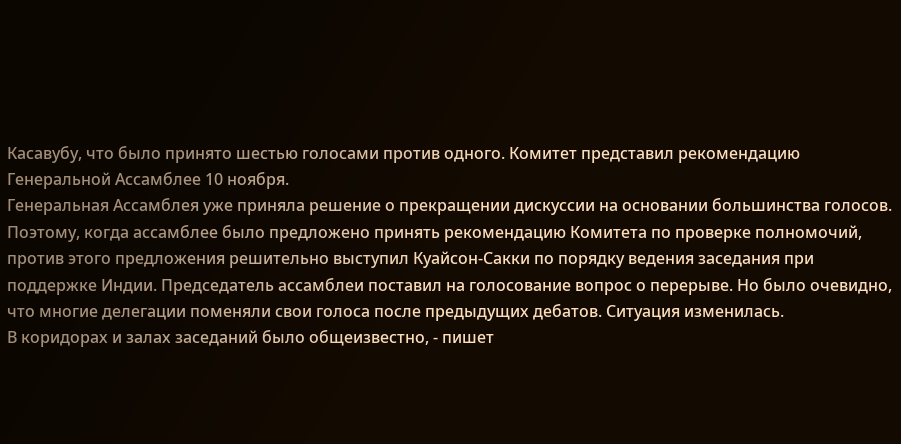Касавубу, что было принято шестью голосами против одного. Комитет представил рекомендацию Генеральной Ассамблее 10 ноября.
Генеральная Ассамблея уже приняла решение о прекращении дискуссии на основании большинства голосов. Поэтому, когда ассамблее было предложено принять рекомендацию Комитета по проверке полномочий, против этого предложения решительно выступил Куайсон-Сакки по порядку ведения заседания при поддержке Индии. Председатель ассамблеи поставил на голосование вопрос о перерыве. Но было очевидно, что многие делегации поменяли свои голоса после предыдущих дебатов. Ситуация изменилась.
В коридорах и залах заседаний было общеизвестно, - пишет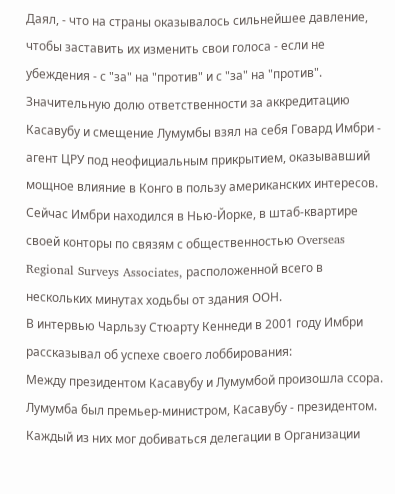Даял, - что на страны оказывалось сильнейшее давление, чтобы заставить их изменить свои голоса - если не убеждения - с "за" на "против" и с "за" на "против".
Значительную долю ответственности за аккредитацию Касавубу и смещение Лумумбы взял на себя Говард Имбри - агент ЦРУ под неофициальным прикрытием, оказывавший мощное влияние в Конго в пользу американских интересов. Сейчас Имбри находился в Нью-Йорке, в штаб-квартире своей конторы по связям с общественностью Overseas Regional Surveys Associates, расположенной всего в нескольких минутах ходьбы от здания ООН.
В интервью Чарльзу Стюарту Кеннеди в 2001 году Имбри рассказывал об успехе своего лоббирования:
Между президентом Касавубу и Лумумбой произошла ссора. Лумумба был премьер-министром, Касавубу - президентом. Каждый из них мог добиваться делегации в Организации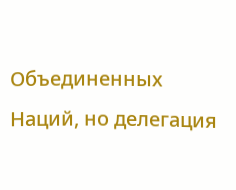Объединенных Наций, но делегация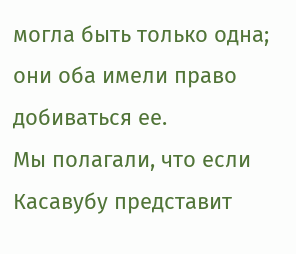могла быть только одна; они оба имели право добиваться ее.
Мы полагали, что если Касавубу представит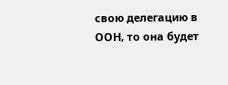свою делегацию в ООН, то она будет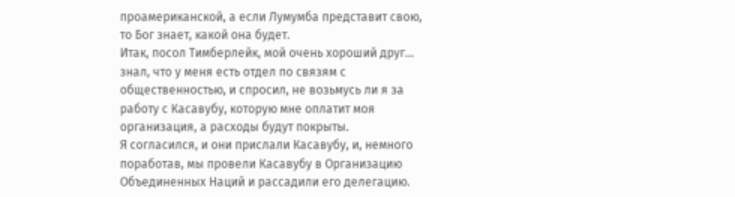проамериканской, а если Лумумба представит свою, то Бог знает, какой она будет.
Итак, посол Тимберлейк, мой очень хороший друг... знал, что у меня есть отдел по связям с общественностью, и спросил, не возьмусь ли я за работу с Касавубу, которую мне оплатит моя организация, а расходы будут покрыты.
Я согласился, и они прислали Касавубу, и, немного поработав, мы провели Касавубу в Организацию Объединенных Наций и рассадили его делегацию.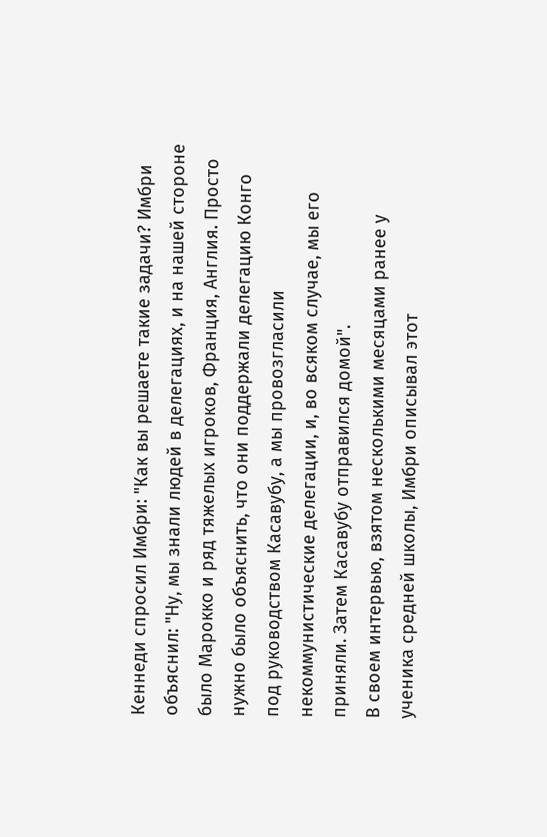Кеннеди спросил Имбри: "Как вы решаете такие задачи? Имбри объяснил: "Ну, мы знали людей в делегациях, и на нашей стороне было Марокко и ряд тяжелых игроков, Франция, Англия. Просто нужно было объяснить, что они поддержали делегацию Конго под руководством Касавубу, а мы провозгласили некоммунистические делегации, и, во всяком случае, мы его приняли. Затем Касавубу отправился домой".
В своем интервью, взятом несколькими месяцами ранее у ученика средней школы, Имбри описывал этот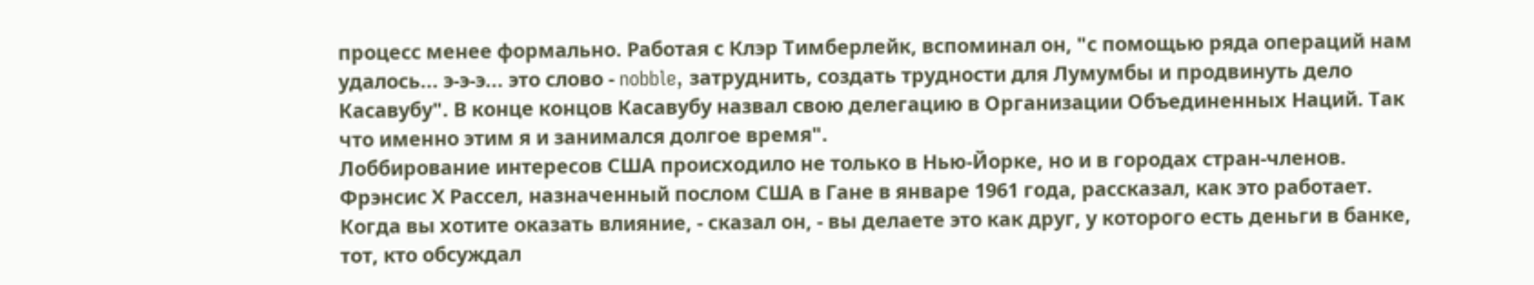процесс менее формально. Работая с Клэр Тимберлейк, вспоминал он, "с помощью ряда операций нам удалось... э-э-э... это слово - nobble, затруднить, создать трудности для Лумумбы и продвинуть дело Касавубу". В конце концов Касавубу назвал свою делегацию в Организации Объединенных Наций. Так что именно этим я и занимался долгое время".
Лоббирование интересов США происходило не только в Нью-Йорке, но и в городах стран-членов. Фрэнсис Х Рассел, назначенный послом США в Гане в январе 1961 года, рассказал, как это работает. Когда вы хотите оказать влияние, - сказал он, - вы делаете это как друг, у которого есть деньги в банке, тот, кто обсуждал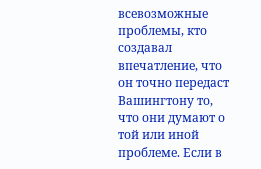всевозможные проблемы, кто создавал впечатление, что он точно передаст Вашингтону то, что они думают о той или иной проблеме. Если в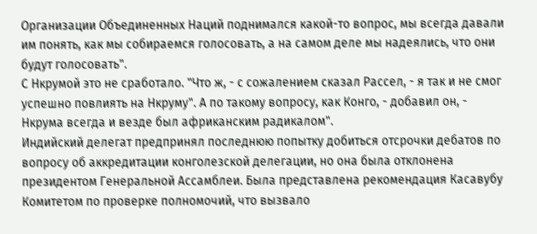Организации Объединенных Наций поднимался какой-то вопрос, мы всегда давали им понять, как мы собираемся голосовать, а на самом деле мы надеялись, что они будут голосовать".
С Нкрумой это не сработало. "Что ж, - с сожалением сказал Рассел, - я так и не смог успешно повлиять на Нкруму". А по такому вопросу, как Конго, - добавил он, - Нкрума всегда и везде был африканским радикалом".
Индийский делегат предпринял последнюю попытку добиться отсрочки дебатов по вопросу об аккредитации конголезской делегации, но она была отклонена президентом Генеральной Ассамблеи. Была представлена рекомендация Касавубу Комитетом по проверке полномочий, что вызвало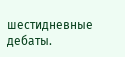шестидневные дебаты.